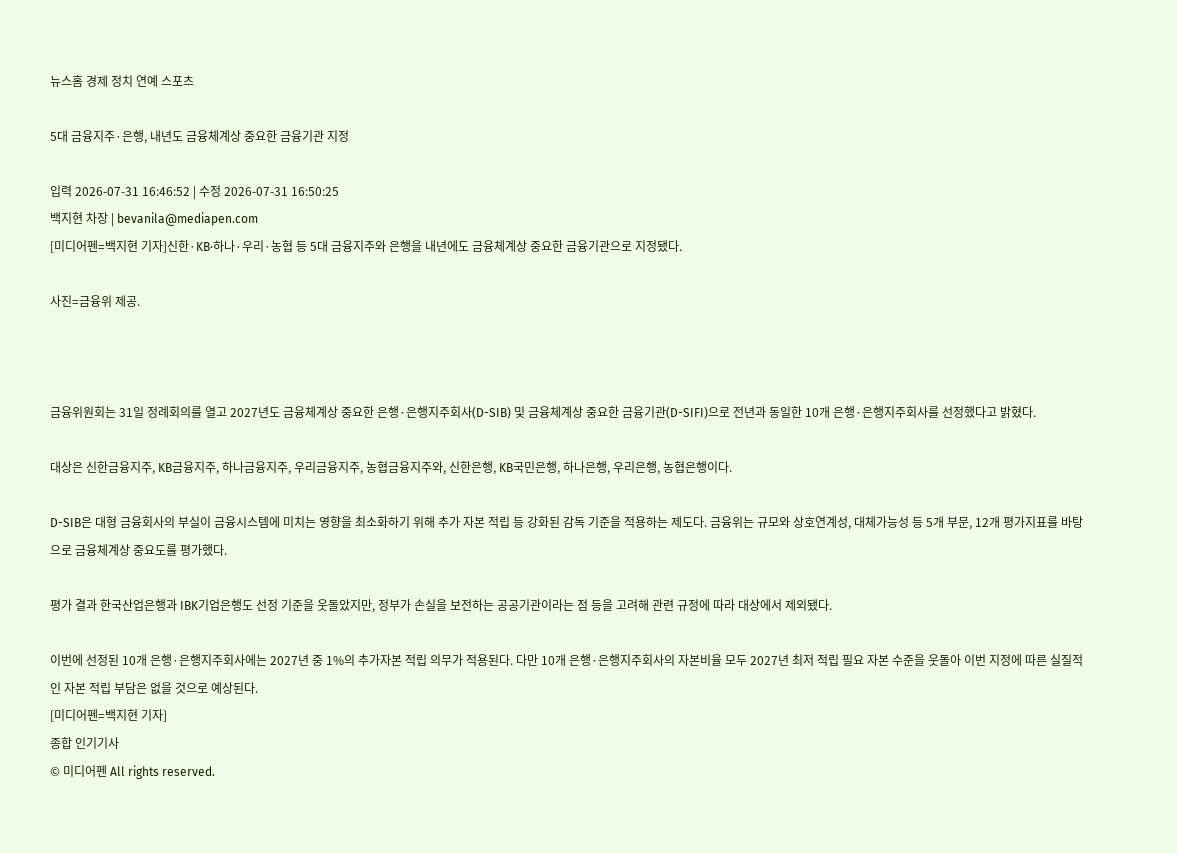뉴스홈 경제 정치 연예 스포츠

5대 금융지주·은행, 내년도 금융체계상 중요한 금융기관 지정

입력 2026-07-31 16:46:52 | 수정 2026-07-31 16:50:25
백지현 차장 | bevanila@mediapen.com
[미디어펜=백지현 기자]신한·KB·하나·우리·농협 등 5대 금융지주와 은행을 내년에도 금융체계상 중요한 금융기관으로 지정됐다.

사진=금융위 제공.



금융위원회는 31일 정례회의를 열고 2027년도 금융체계상 중요한 은행·은행지주회사(D-SIB) 및 금융체계상 중요한 금융기관(D-SIFI)으로 전년과 동일한 10개 은행·은행지주회사를 선정했다고 밝혔다.

대상은 신한금융지주, KB금융지주, 하나금융지주, 우리금융지주, 농협금융지주와, 신한은행, KB국민은행, 하나은행, 우리은행, 농협은행이다.

D-SIB은 대형 금융회사의 부실이 금융시스템에 미치는 영향을 최소화하기 위해 추가 자본 적립 등 강화된 감독 기준을 적용하는 제도다. 금융위는 규모와 상호연계성, 대체가능성 등 5개 부문, 12개 평가지표를 바탕으로 금융체계상 중요도를 평가했다.

평가 결과 한국산업은행과 IBK기업은행도 선정 기준을 웃돌았지만, 정부가 손실을 보전하는 공공기관이라는 점 등을 고려해 관련 규정에 따라 대상에서 제외됐다.

이번에 선정된 10개 은행·은행지주회사에는 2027년 중 1%의 추가자본 적립 의무가 적용된다. 다만 10개 은행·은행지주회사의 자본비율 모두 2027년 최저 적립 필요 자본 수준을 웃돌아 이번 지정에 따른 실질적인 자본 적립 부담은 없을 것으로 예상된다.
[미디어펜=백지현 기자]
종합 인기기사
© 미디어펜 All rights reserved.